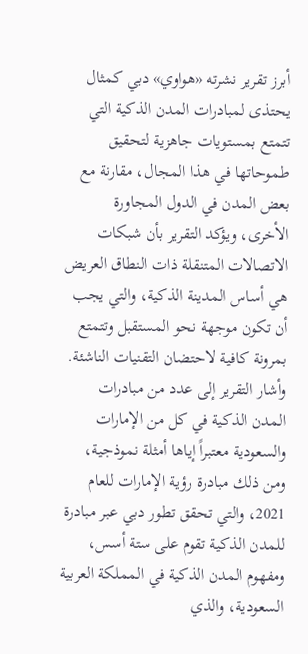أبرز تقرير نشرته «هواوي» دبي كمثال يحتذى لمبادرات المدن الذكية التي تتمتع بمستويات جاهزية لتحقيق طموحاتها في هذا المجال، مقارنة مع بعض المدن في الدول المجاورة الأخرى، ويؤكد التقرير بأن شبكات الاتصالات المتنقلة ذات النطاق العريض هي أساس المدينة الذكية، والتي يجب أن تكون موجهة نحو المستقبل وتتمتع بمرونة كافية لاحتضان التقنيات الناشئة.
وأشار التقرير إلى عدد من مبادرات المدن الذكية في كل من الإمارات والسعودية معتبراً إياها أمثلة نموذجية، ومن ذلك مبادرة رؤية الإمارات للعام 2021، والتي تحقق تطور دبي عبر مبادرة للمدن الذكية تقوم على ستة أسس، ومفهوم المدن الذكية في المملكة العربية السعودية، والذي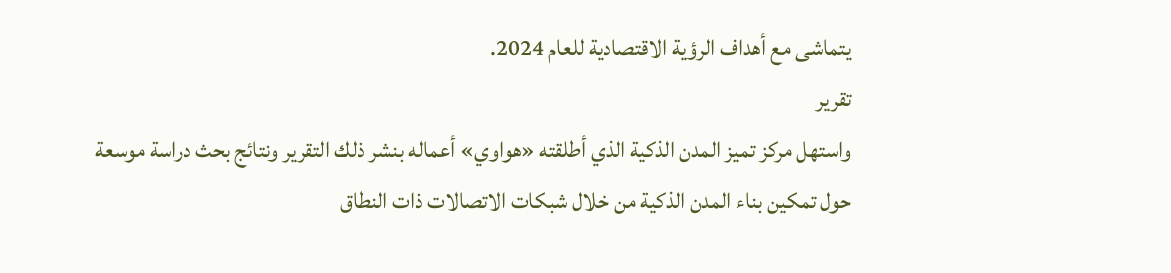يتماشى مع أهداف الرؤية الاقتصادية للعام 2024.
تقرير
واستهل مركز تميز المدن الذكية الذي أطلقته «هواوي» أعماله بنشر ذلك التقرير ونتائج بحث دراسة موسعة حول تمكين بناء المدن الذكية من خلال شبكات الاتصالات ذات النطاق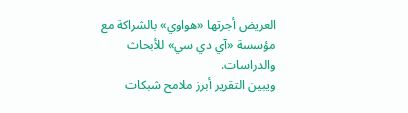العريض أجرتها «هواوي» بالشراكة مع مؤسسة «آي دي سي» للأبحاث والدراسات.
ويبين التقرير أبرز ملامح شبكات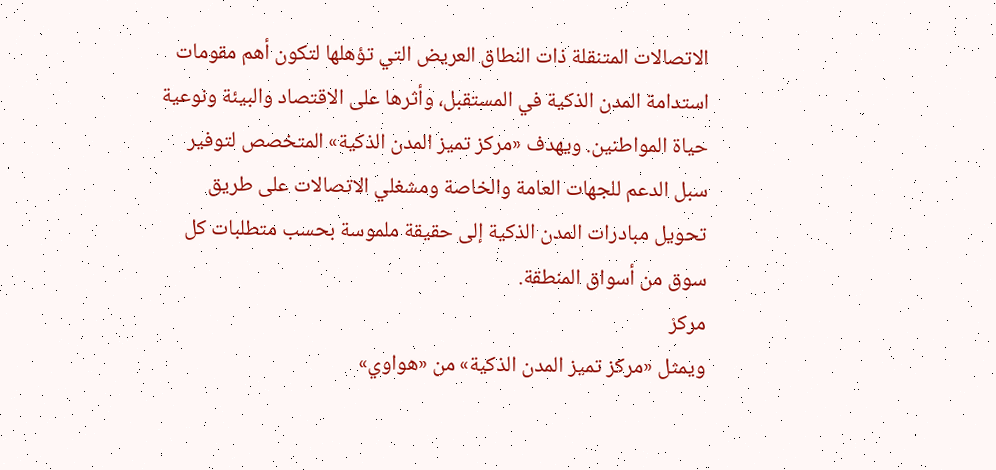الاتصالات المتنقلة ذات النطاق العريض التي تؤهلها لتكون أهم مقومات استدامة المدن الذكية في المستقبل، وأثرها على الاقتصاد والبيئة ونوعية حياة المواطنين. ويهدف «مركز تميز المدن الذكية» المتخصص لتوفير سبل الدعم للجهات العامة والخاصة ومشغلي الاتصالات على طريق تحويل مبادرات المدن الذكية إلى حقيقة ملموسة بحسب متطلبات كل سوق من أسواق المنطقة.
مركز
ويمثل «مركز تميز المدن الذكية» من «هواوي»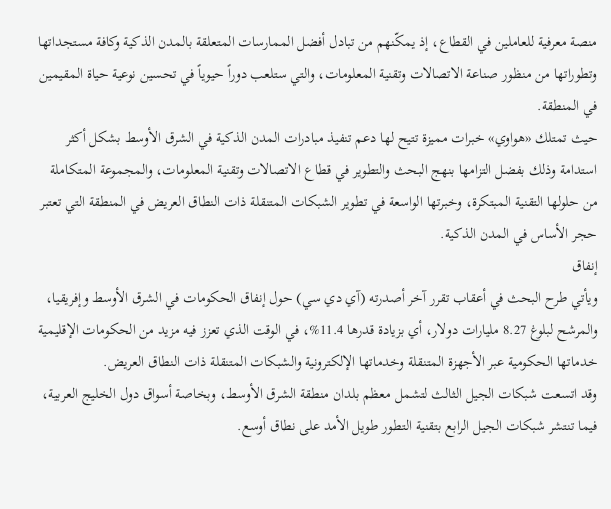منصة معرفية للعاملين في القطاع، إذ يمكّنهم من تبادل أفضل الممارسات المتعلقة بالمدن الذكية وكافة مستجداتها وتطوراتها من منظور صناعة الاتصالات وتقنية المعلومات، والتي ستلعب دوراً حيوياً في تحسين نوعية حياة المقيمين في المنطقة.
حيث تمتلك «هواوي» خبرات مميزة تتيح لها دعم تنفيذ مبادرات المدن الذكية في الشرق الأوسط بشكل أكثر استدامة وذلك بفضل التزامها بنهج البحث والتطوير في قطاع الاتصالات وتقنية المعلومات، والمجموعة المتكاملة من حلولها التقنية المبتكرة، وخبرتها الواسعة في تطوير الشبكات المتنقلة ذات النطاق العريض في المنطقة التي تعتبر حجر الأساس في المدن الذكية.
إنفاق
ويأتي طرح البحث في أعقاب تقرر آخر أصدرته (آي دي سي) حول إنفاق الحكومات في الشرق الأوسط وإفريقيا، والمرشح لبلوغ 8.27 مليارات دولار، أي بزيادة قدرها 11.4%، في الوقت الذي تعزز فيه مزيد من الحكومات الإقليمية خدماتها الحكومية عبر الأجهزة المتنقلة وخدماتها الإلكترونية والشبكات المتنقلة ذات النطاق العريض.
وقد اتسعت شبكات الجيل الثالث لتشمل معظم بلدان منطقة الشرق الأوسط، وبخاصة أسواق دول الخليج العربية، فيما تنتشر شبكات الجيل الرابع بتقنية التطور طويل الأمد على نطاق أوسع.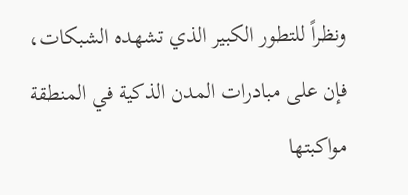ونظراً للتطور الكبير الذي تشهده الشبكات، فإن على مبادرات المدن الذكية في المنطقة مواكبتها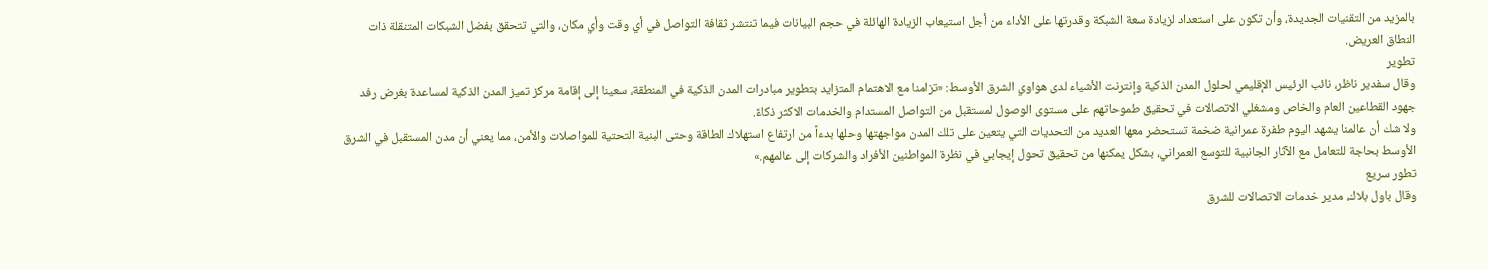بالمزيد من التقنيات الجديدة، وأن تكون على استعداد لزيادة سعة الشبكة وقدرتها على الأداء من أجل استيعاب الزيادة الهائلة في حجم البيانات فيما تنتشر ثقافة التواصل في أي وقت وأي مكان، والتي تتحقق بفضل الشبكات المتنقلة ذات النطاق العريض.
تطوير
وقال سفدير ناظر، نائب الرئيس الإقليمي لحلول المدن الذكية وإنترنت الأشياء لدى هواوي الشرق الأوسط: «تزامنا مع الاهتمام المتزايد بتطوير مبادرات المدن الذكية في المنطقة، سعينا إلى إقامة مركز تميز المدن الذكية لمساعدة بغرض رفد جهود القطاعين العام والخاص ومشغلي الاتصالات في تحقيق طموحاتهم على مستوى الوصول لمستقبل من التواصل المستدام والخدمات الاكثر ذكاءً.
ولا شك أن عالمنا يشهد اليوم طفرة عمرانية ضخمة تستحضر معها العديد من التحديات التي يتعين على تلك المدن مواجهتها وحلها بدءاً من ارتفاع استهلاك الطاقة وحتى البنية التحتية للمواصلات والأمن، مما يعني أن مدن المستقبل في الشرق الأوسط بحاجة للتعامل مع الآثار الجانبية للتوسع العمراني، بشكل يمكنها من تحقيق تحول إيجابي في نظرة المواطنين الأفراد والشركات إلى عالمهم.»
تطور سريع
وقال باول بلاك، مدير خدمات الاتصالات للشرق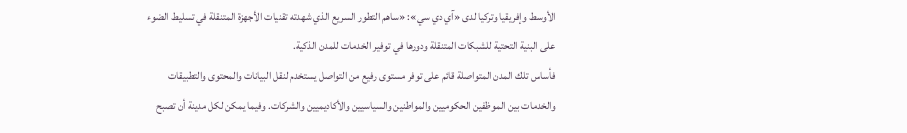الأوسط وإفريقيا وتركيا لدى «آي دي سي»: «ساهم التطور السريع الذي شهدته تقنيات الأجهزة المتنقلة في تسليط الضوء على البنية التحتية للشبكات المتنقلة ودورها في توفير الخدمات للمدن الذكية.
فأساس تلك المدن المتواصلة قائم على توفر مستوى رفيع من التواصل يستخدم لنقل البيانات والمحتوى والتطبيقات والخدمات بين الموظفين الحكوميين والمواطنين والسياسيين والأكاديميين والشركات. وفيما يمكن لكل مدينة أن تصبح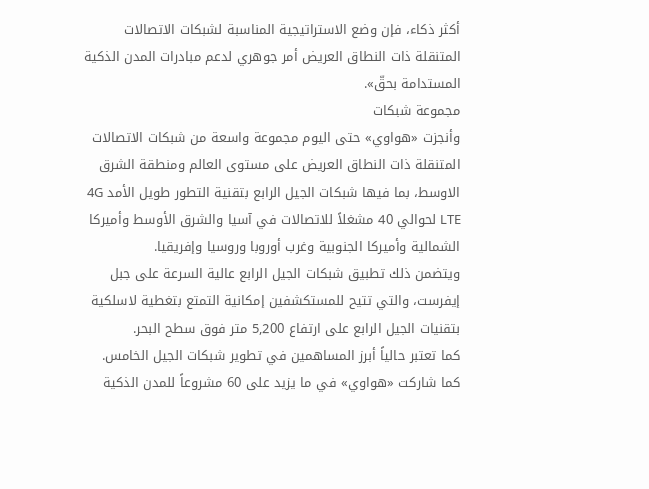أكثر ذكاء، فإن وضع الاستراتيجية المناسبة لشبكات الاتصالات المتنقلة ذات النطاق العريض أمر جوهري لدعم مبادرات المدن الذكية المستدامة بحقّ».
مجموعة شبكات
وأنجزت «هواوي» حتى اليوم مجموعة واسعة من شبكات الاتصالات المتنقلة ذات النطاق العريض على مستوى العالم ومنطقة الشرق الاوسط، بما فيها شبكات الجيل الرابع بتقنية التطور طويل الأمد 4G LTE لحوالي 40 مشغلاً للاتصالات في آسيا والشرق الأوسط وأميركا الشمالية وأميركا الجنوبية وغرب أوروبا وروسيا وإفريقيا.
ويتضمن ذلك تطبيق شبكات الجيل الرابع عالية السرعة على جبل إيفرست، والتي تتيح للمستكشفين إمكانية التمتع بتغطية لاسلكية بتقنيات الجيل الرابع على ارتفاع 5,200 متر فوق سطح البحر.
كما تعتبر حالياً أبرز المساهمين في تطوير شبكات الجيل الخامس. كما شاركت «هواوي» في ما يزيد على 60 مشروعاً للمدن الذكية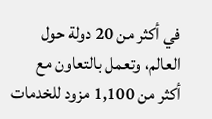في أكثر من 20 دولة حول العالم، وتعمل بالتعاون مع أكثر من 1,100 مزود للخدمات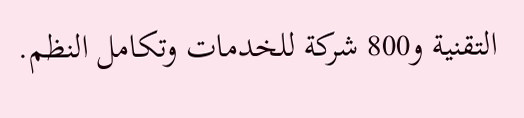التقنية و800 شركة للخدمات وتكامل النظم.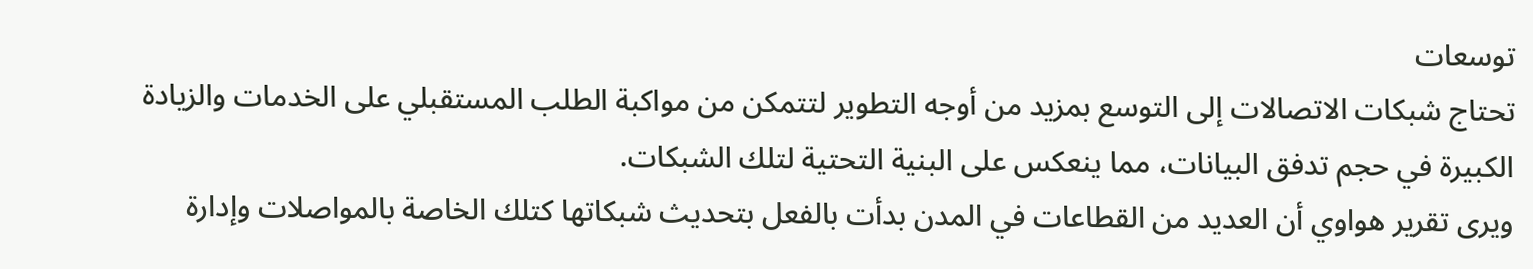توسعات
تحتاج شبكات الاتصالات إلى التوسع بمزيد من أوجه التطوير لتتمكن من مواكبة الطلب المستقبلي على الخدمات والزيادة الكبيرة في حجم تدفق البيانات، مما ينعكس على البنية التحتية لتلك الشبكات.
ويرى تقرير هواوي أن العديد من القطاعات في المدن بدأت بالفعل بتحديث شبكاتها كتلك الخاصة بالمواصلات وإدارة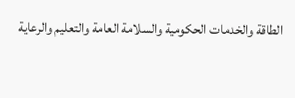الطاقة والخدمات الحكومية والسلامة العامة والتعليم والرعاية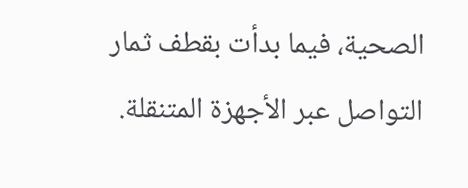الصحية، فيما بدأت بقطف ثمار التواصل عبر الأجهزة المتنقلة.